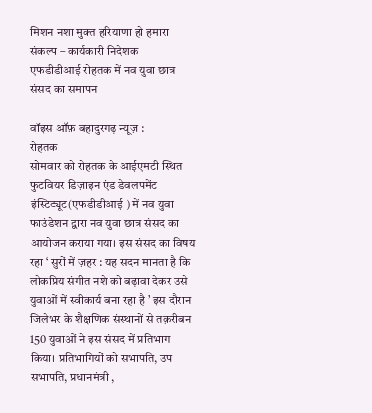मिशन नशा मुक्त हरियाणा हो हमारा संकल्प – कार्यकारी निदेशक
एफडीडीआई रोहतक में नव युवा छात्र संसद का समापन

वॉइस ऑफ़ बहादुरगढ़ न्यूज़ :
रोहतक
सोमवार को रोहतक के आईएमटी स्थित फुटवियर डिज़ाइन एंड डेवलपमेंट इंस्टिट्यूट(एफडीडीआई ) में नव युवा फाउंडेशन द्वारा नव युवा छात्र संसद का आयोजन कराया गया। इस संसद का विषय रहा ‘ सुरों में ज़हर : यह सदन मानता है कि लोकप्रिय संगीत नशे को बढ़ावा देकर उसे युवाओं में स्वीकार्य बना रहा है ’ इस दौरान जिलेभर के शैक्षणिक संस्थानों से तक़रीबन 150 युवाओं ने इस संसद में प्रतिभाग किया। प्रतिभागियों को सभापति, उप सभापति, प्रधानमंत्री ,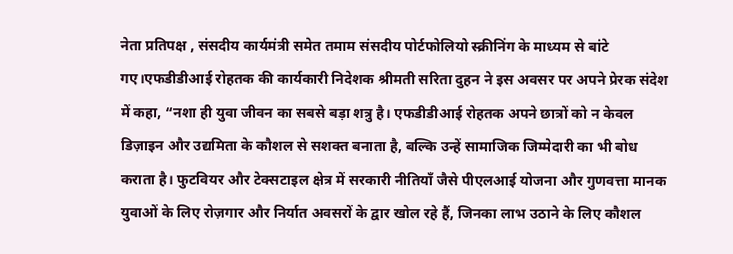नेता प्रतिपक्ष , संसदीय कार्यमंत्री समेत तमाम संसदीय पोर्टफोलियो स्क्रीनिंग के माध्यम से बांटे गए।एफडीडीआई रोहतक की कार्यकारी निदेशक श्रीमती सरिता दुहन ने इस अवसर पर अपने प्रेरक संदेश में कहा, “नशा ही युवा जीवन का सबसे बड़ा शत्रु है। एफडीडीआई रोहतक अपने छात्रों को न केवल डिज़ाइन और उद्यमिता के कौशल से सशक्त बनाता है, बल्कि उन्हें सामाजिक जिम्मेदारी का भी बोध कराता है। फुटवियर और टेक्सटाइल क्षेत्र में सरकारी नीतियाँ जैसे पीएलआई योजना और गुणवत्ता मानक युवाओं के लिए रोज़गार और निर्यात अवसरों के द्वार खोल रहे हैं, जिनका लाभ उठाने के लिए कौशल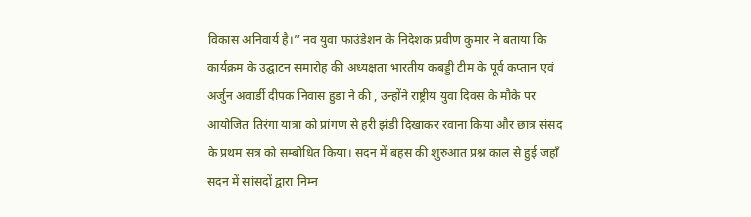विकास अनिवार्य है।” नव युवा फाउंडेशन के निदेशक प्रवीण कुमार ने बताया कि कार्यक्रम के उद्घाटन समारोह की अध्यक्षता भारतीय कबड्डी टीम के पूर्व कप्तान एवं अर्जुन अवार्डी दीपक निवास हुडा ने की , उन्होंने राष्ट्रीय युवा दिवस के मौके पर आयोजित तिरंगा यात्रा को प्रांगण से हरी झंडी दिखाकर रवाना किया और छात्र संसद के प्रथम सत्र को सम्बोधित किया। सदन में बहस की शुरुआत प्रश्न काल से हुई जहाँ सदन में सांसदों द्वारा निम्न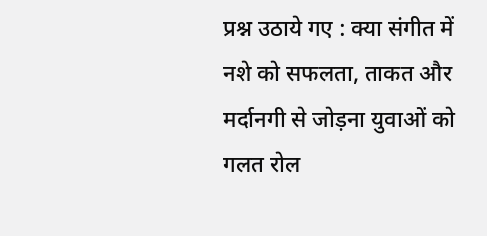प्रश्न उठाये गए : क्या संगीत में नशे को सफलता, ताकत और मर्दानगी से जोड़ना युवाओं को गलत रोल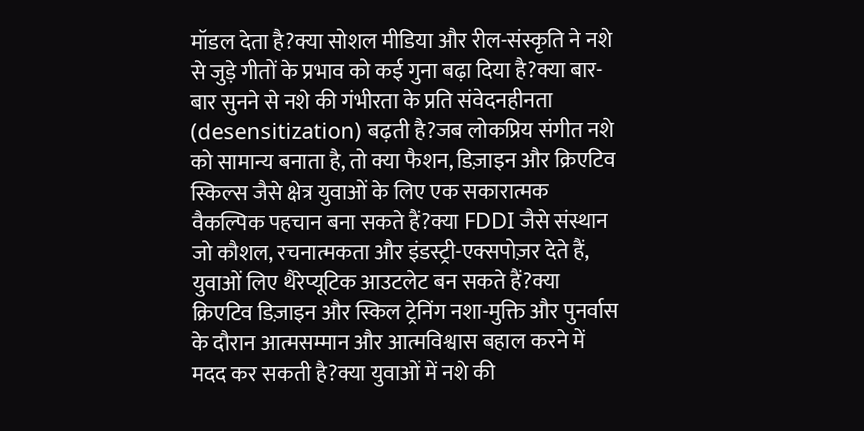मॉडल देता है?क्या सोशल मीडिया और रील-संस्कृति ने नशे से जुड़े गीतों के प्रभाव को कई गुना बढ़ा दिया है?क्या बार-बार सुनने से नशे की गंभीरता के प्रति संवेदनहीनता (desensitization) बढ़ती है?जब लोकप्रिय संगीत नशे को सामान्य बनाता है, तो क्या फैशन, डिज़ाइन और क्रिएटिव स्किल्स जैसे क्षेत्र युवाओं के लिए एक सकारात्मक वैकल्पिक पहचान बना सकते हैं?क्या FDDI जैसे संस्थान जो कौशल, रचनात्मकता और इंडस्ट्री-एक्सपोज़र देते हैं, युवाओं लिए थैरेप्यूटिक आउटलेट बन सकते हैं?क्या क्रिएटिव डिज़ाइन और स्किल ट्रेनिंग नशा-मुक्ति और पुनर्वास के दौरान आत्मसम्मान और आत्मविश्वास बहाल करने में मदद कर सकती है?क्या युवाओं में नशे की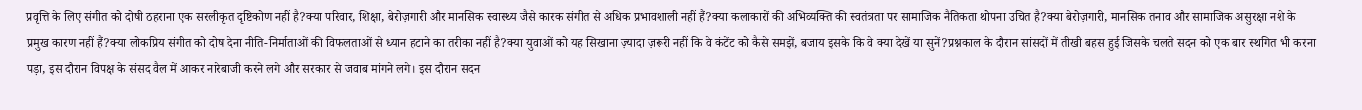प्रवृत्ति के लिए संगीत को दोषी ठहराना एक सरलीकृत दृष्टिकोण नहीं है?क्या परिवार, शिक्षा, बेरोज़गारी और मानसिक स्वास्थ्य जैसे कारक संगीत से अधिक प्रभावशाली नहीं हैं?क्या कलाकारों की अभिव्यक्ति की स्वतंत्रता पर सामाजिक नैतिकता थोपना उचित है?क्या बेरोज़गारी, मानसिक तनाव और सामाजिक असुरक्षा नशे के प्रमुख कारण नहीं हैं?क्या लोकप्रिय संगीत को दोष देना नीति-निर्माताओं की विफलताओं से ध्यान हटाने का तरीका नहीं है?क्या युवाओं को यह सिखाना ज़्यादा ज़रूरी नहीं कि वे कंटेंट को कैसे समझें, बजाय इसके कि वे क्या देखें या सुनें?प्रश्नकाल के दौरान सांसदों में तीखी बहस हुई जिसके चलते सदन को एक बार स्थगित भी करना पड़ा, इस दौरान विपक्ष के संसद वैल में आकर नारेबाजी करने लगे और सरकार से जवाब मांगने लगे। इस दौरान सदन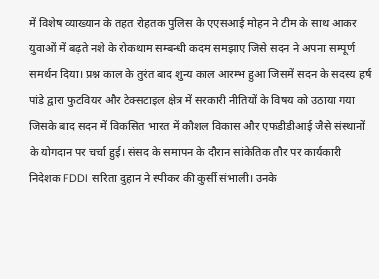में विशेष व्याख्यान के तहत रोहतक पुलिस के एएसआई मोहन ने टीम के साथ आकर युवाओं में बढ़ते नशे के रोकथाम सम्बन्धी कदम समझाए जिसे सदन ने अपना सम्पूर्ण समर्थन दिया। प्रश्न काल के तुरंत बाद शुन्य काल आरम्भ हुआ जिसमें सदन के सदस्य हर्ष पांडे द्वारा फुटवियर और टेक्सटाइल क्षेत्र में सरकारी नीतियों के विषय को उठाया गया जिसके बाद सदन में विकसित भारत में कौशल विकास और एफडीडीआई जैसे संस्थानों के योगदान पर चर्चा हुई। संसद के समापन के दौरान सांकेतिक तौर पर कार्यकारी निदेशक FDDI सरिता दुहान ने स्पीकर की कुर्सी संभाली। उनके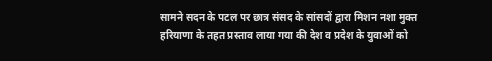सामने सदन के पटल पर छात्र संसद के सांसदों द्वारा मिशन नशा मुक्त हरियाणा के तहत प्रस्ताव लाया गया की देश व प्रदेश के युवाओं को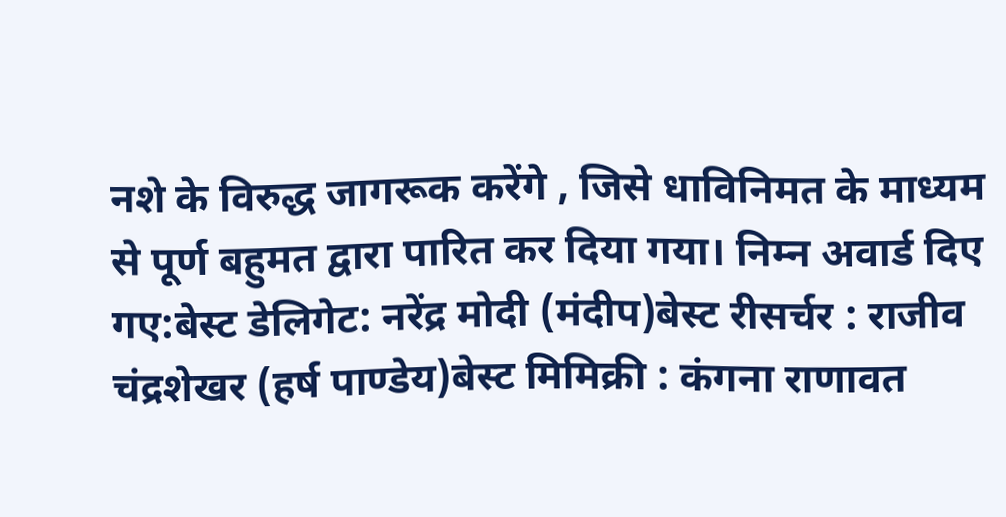नशे के विरुद्ध जागरूक करेंगे , जिसे धाविनिमत के माध्यम से पूर्ण बहुमत द्वारा पारित कर दिया गया। निम्न अवार्ड दिए गए:बेस्ट डेलिगेट: नरेंद्र मोदी (मंदीप)बेस्ट रीसर्चर : राजीव चंद्रशेखर (हर्ष पाण्डेय)बेस्ट मिमिक्री : कंगना राणावत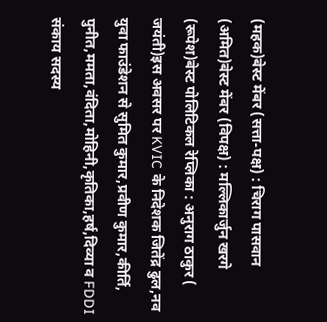(महक)बेस्ट मेंबर (सत्ता-पक्ष) : चिराग पासवान (अमित)बेस्ट मेंबर (विपक्ष) : मल्लिकार्जुन खरगे (रूपेश)बेस्ट पोलिटिकल रेप्लिका : अनुराग ठाकुर ( जयंती)इस अवसर पर KVIC के निदेशक जितेंद्र ढुल,नव युवा फाउंडेशन से सुमित कुमार,प्रवीण कुमार,कीर्ति, पुनीत,ममता,वंदिता,मोहिनी,कृतिका,हर्ष,दिव्या व FDDI संकाय सदस्य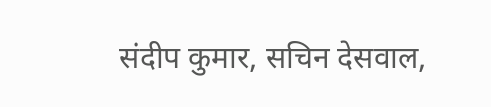संदीप कुमार, सचिन देसवाल,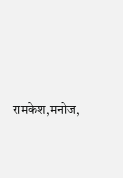रामकेश,मनोज,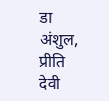डा अंशुल, प्रीति देवी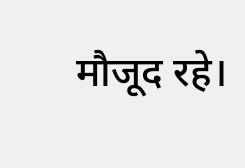मौजूद रहे।